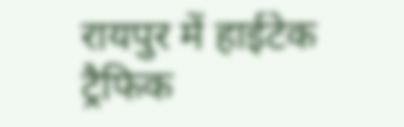रायपुर में हाईटेक ट्रैफिक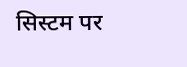सिस्टम पर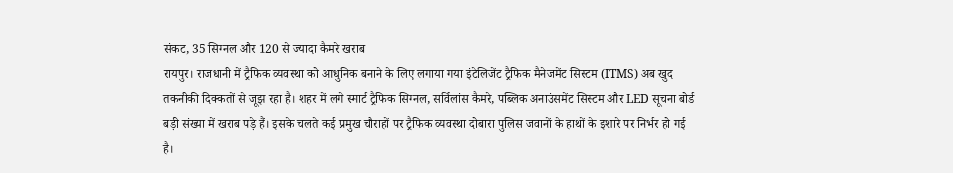संकट, 35 सिग्नल और 120 से ज्यादा कैमरे खराब
रायपुर। राजधानी में ट्रैफिक व्यवस्था को आधुनिक बनाने के लिए लगाया गया इंटेलिजेंट ट्रैफिक मैनेजमेंट सिस्टम (ITMS) अब खुद तकनीकी दिक्कतों से जूझ रहा है। शहर में लगे स्मार्ट ट्रैफिक सिग्नल, सर्विलांस कैमरे, पब्लिक अनाउंसमेंट सिस्टम और LED सूचना बोर्ड बड़ी संख्या में खराब पड़े हैं। इसके चलते कई प्रमुख चौराहों पर ट्रैफिक व्यवस्था दोबारा पुलिस जवानों के हाथों के इशारे पर निर्भर हो गई है।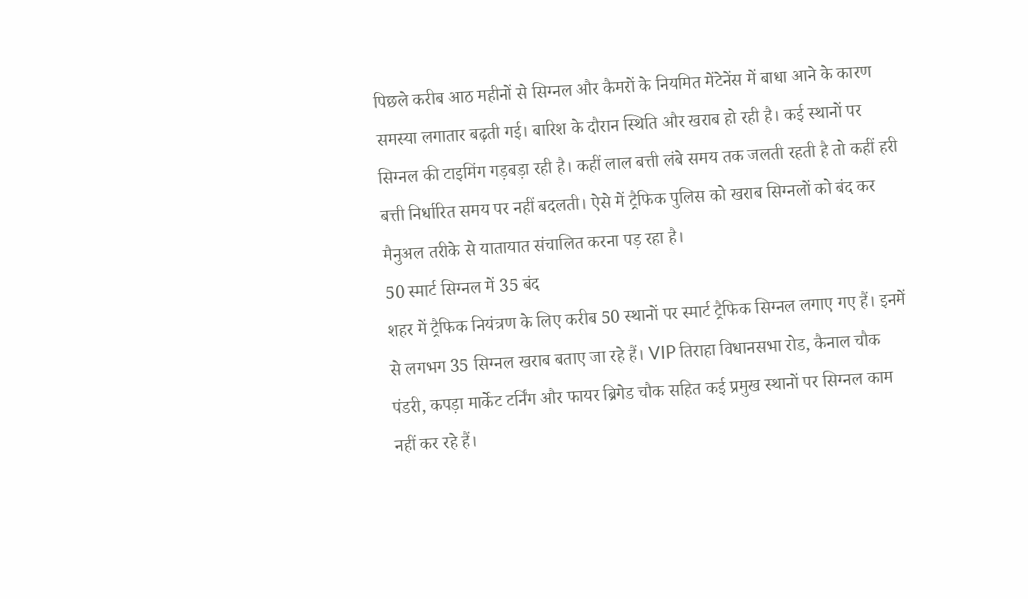पिछले करीब आठ महीनों से सिग्नल और कैमरों के नियमित मेंटेनेंस में बाधा आने के कारण समस्या लगातार बढ़ती गई। बारिश के दौरान स्थिति और खराब हो रही है। कई स्थानों पर सिग्नल की टाइमिंग गड़बड़ा रही है। कहीं लाल बत्ती लंबे समय तक जलती रहती है तो कहीं हरी बत्ती निर्धारित समय पर नहीं बदलती। ऐसे में ट्रैफिक पुलिस को खराब सिग्नलों को बंद कर मैनुअल तरीके से यातायात संचालित करना पड़ रहा है।
50 स्मार्ट सिग्नल में 35 बंद
शहर में ट्रैफिक नियंत्रण के लिए करीब 50 स्थानों पर स्मार्ट ट्रैफिक सिग्नल लगाए गए हैं। इनमें से लगभग 35 सिग्नल खराब बताए जा रहे हैं। VIP तिराहा विधानसभा रोड, कैनाल चौक पंडरी, कपड़ा मार्केट टर्निंग और फायर ब्रिगेड चौक सहित कई प्रमुख स्थानों पर सिग्नल काम नहीं कर रहे हैं।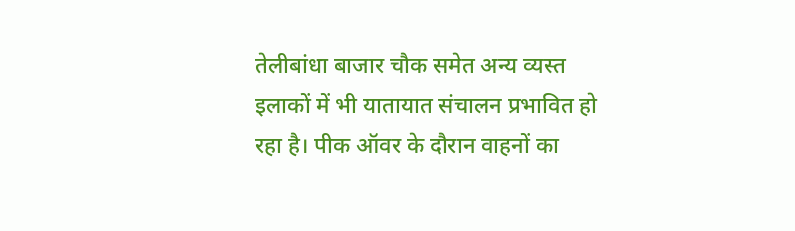तेलीबांधा बाजार चौक समेत अन्य व्यस्त इलाकों में भी यातायात संचालन प्रभावित हो रहा है। पीक ऑवर के दौरान वाहनों का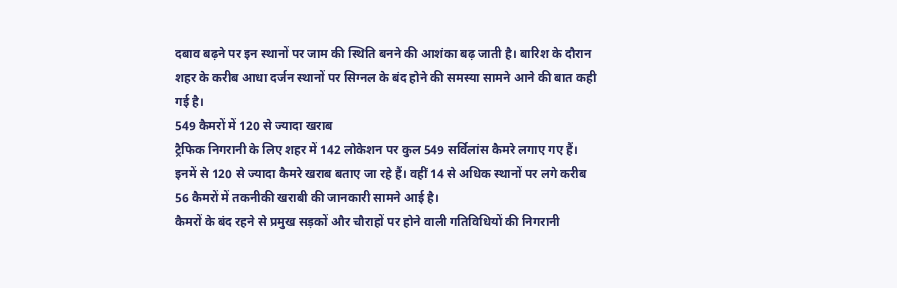दबाव बढ़ने पर इन स्थानों पर जाम की स्थिति बनने की आशंका बढ़ जाती है। बारिश के दौरान शहर के करीब आधा दर्जन स्थानों पर सिग्नल के बंद होने की समस्या सामने आने की बात कही गई है।
549 कैमरों में 120 से ज्यादा खराब
ट्रैफिक निगरानी के लिए शहर में 142 लोकेशन पर कुल 549 सर्विलांस कैमरे लगाए गए हैं। इनमें से 120 से ज्यादा कैमरे खराब बताए जा रहे हैं। वहीं 14 से अधिक स्थानों पर लगे करीब 56 कैमरों में तकनीकी खराबी की जानकारी सामने आई है।
कैमरों के बंद रहने से प्रमुख सड़कों और चौराहों पर होने वाली गतिविधियों की निगरानी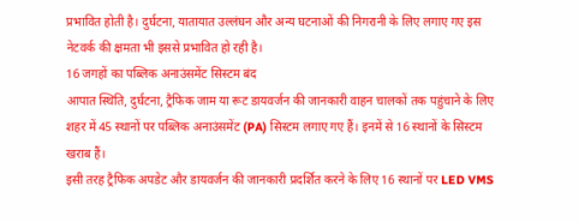प्रभावित होती है। दुर्घटना, यातायात उल्लंघन और अन्य घटनाओं की निगरानी के लिए लगाए गए इस नेटवर्क की क्षमता भी इससे प्रभावित हो रही है।
16 जगहों का पब्लिक अनाउंसमेंट सिस्टम बंद
आपात स्थिति, दुर्घटना, ट्रैफिक जाम या रूट डायवर्जन की जानकारी वाहन चालकों तक पहुंचाने के लिए शहर में 45 स्थानों पर पब्लिक अनाउंसमेंट (PA) सिस्टम लगाए गए हैं। इनमें से 16 स्थानों के सिस्टम खराब हैं।
इसी तरह ट्रैफिक अपडेट और डायवर्जन की जानकारी प्रदर्शित करने के लिए 16 स्थानों पर LED VMS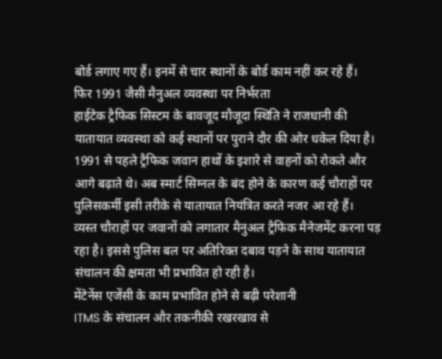बोर्ड लगाए गए हैं। इनमें से चार स्थानों के बोर्ड काम नहीं कर रहे हैं।
फिर 1991 जैसी मैनुअल व्यवस्था पर निर्भरता
हाईटेक ट्रैफिक सिस्टम के बावजूद मौजूदा स्थिति ने राजधानी की यातायात व्यवस्था को कई स्थानों पर पुराने दौर की ओर धकेल दिया है। 1991 से पहले ट्रैफिक जवान हाथों के इशारे से वाहनों को रोकते और आगे बढ़ाते थे। अब स्मार्ट सिग्नल के बंद होने के कारण कई चौराहों पर पुलिसकर्मी इसी तरीके से यातायात नियंत्रित करते नजर आ रहे हैं।
व्यस्त चौराहों पर जवानों को लगातार मैनुअल ट्रैफिक मैनेजमेंट करना पड़ रहा है। इससे पुलिस बल पर अतिरिक्त दबाव पड़ने के साथ यातायात संचालन की क्षमता भी प्रभावित हो रही है।
मेंटेनेंस एजेंसी के काम प्रभावित होने से बढ़ी परेशानी
ITMS के संचालन और तकनीकी रखरखाव से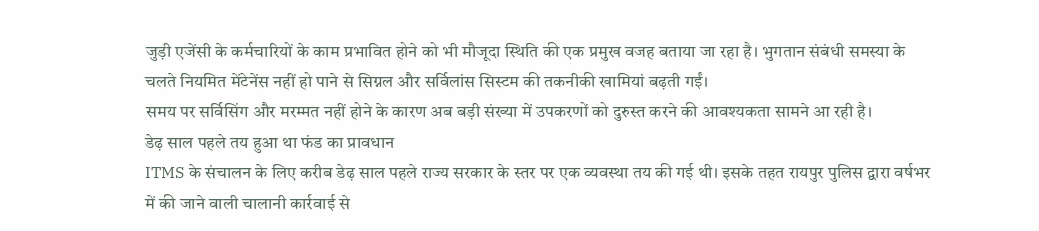जुड़ी एजेंसी के कर्मचारियों के काम प्रभावित होने को भी मौजूदा स्थिति की एक प्रमुख वजह बताया जा रहा है। भुगतान संबंधी समस्या के चलते नियमित मेंटेनेंस नहीं हो पाने से सिग्नल और सर्विलांस सिस्टम की तकनीकी खामियां बढ़ती गईं।
समय पर सर्विसिंग और मरम्मत नहीं होने के कारण अब बड़ी संख्या में उपकरणों को दुरुस्त करने की आवश्यकता सामने आ रही है।
डेढ़ साल पहले तय हुआ था फंड का प्रावधान
ITMS के संचालन के लिए करीब डेढ़ साल पहले राज्य सरकार के स्तर पर एक व्यवस्था तय की गई थी। इसके तहत रायपुर पुलिस द्वारा वर्षभर में की जाने वाली चालानी कार्रवाई से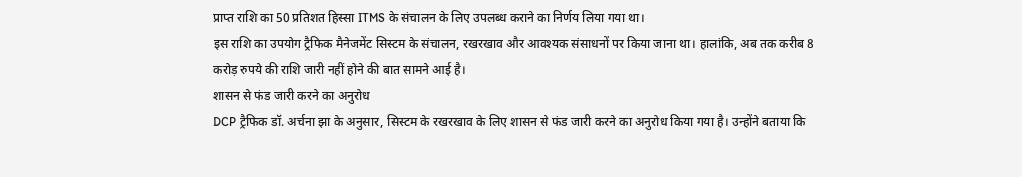प्राप्त राशि का 50 प्रतिशत हिस्सा ITMS के संचालन के लिए उपलब्ध कराने का निर्णय लिया गया था।
इस राशि का उपयोग ट्रैफिक मैनेजमेंट सिस्टम के संचालन, रखरखाव और आवश्यक संसाधनों पर किया जाना था। हालांकि, अब तक करीब 8 करोड़ रुपये की राशि जारी नहीं होने की बात सामने आई है।
शासन से फंड जारी करने का अनुरोध
DCP ट्रैफिक डॉ. अर्चना झा के अनुसार, सिस्टम के रखरखाव के लिए शासन से फंड जारी करने का अनुरोध किया गया है। उन्होंने बताया कि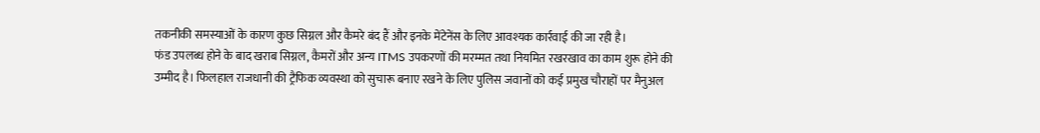तकनीकी समस्याओं के कारण कुछ सिग्नल और कैमरे बंद हैं और इनके मेंटेनेंस के लिए आवश्यक कार्रवाई की जा रही है।
फंड उपलब्ध होने के बाद खराब सिग्नल, कैमरों और अन्य ITMS उपकरणों की मरम्मत तथा नियमित रखरखाव का काम शुरू होने की उम्मीद है। फिलहाल राजधानी की ट्रैफिक व्यवस्था को सुचारू बनाए रखने के लिए पुलिस जवानों को कई प्रमुख चौराहों पर मैनुअल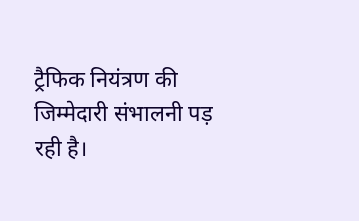ट्रैफिक नियंत्रण की जिम्मेदारी संभालनी पड़ रही है।